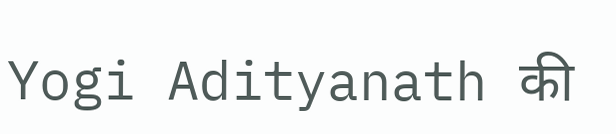Yogi Adityanath की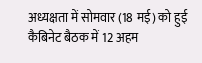अध्यक्षता में सोमवार (18 मई) को हुई कैबिनेट बैठक में 12 अहम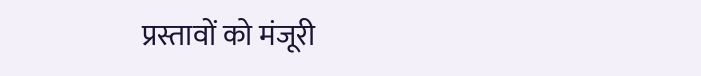प्रस्तावों को मंजूरी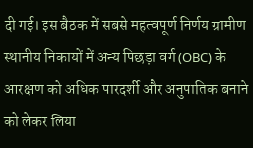दी गई। इस बैठक में सबसे महत्वपूर्ण निर्णय ग्रामीण स्थानीय निकायों में अन्य पिछड़ा वर्ग (OBC) के आरक्षण को अधिक पारदर्शी और अनुपातिक बनाने को लेकर लिया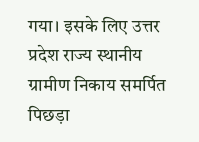गया। इसके लिए उत्तर प्रदेश राज्य स्थानीय ग्रामीण निकाय समर्पित पिछड़ा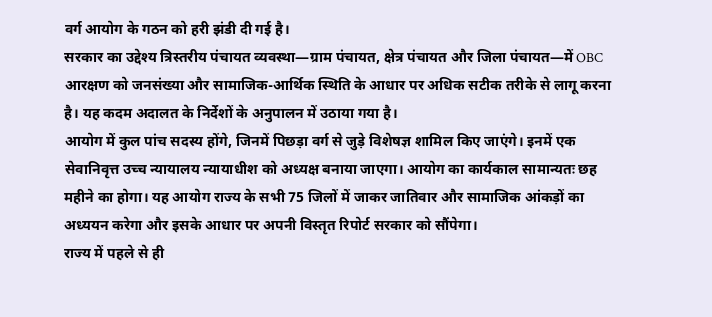वर्ग आयोग के गठन को हरी झंडी दी गई है।
सरकार का उद्देश्य त्रिस्तरीय पंचायत व्यवस्था—ग्राम पंचायत, क्षेत्र पंचायत और जिला पंचायत—में OBC आरक्षण को जनसंख्या और सामाजिक-आर्थिक स्थिति के आधार पर अधिक सटीक तरीके से लागू करना है। यह कदम अदालत के निर्देशों के अनुपालन में उठाया गया है।
आयोग में कुल पांच सदस्य होंगे, जिनमें पिछड़ा वर्ग से जुड़े विशेषज्ञ शामिल किए जाएंगे। इनमें एक सेवानिवृत्त उच्च न्यायालय न्यायाधीश को अध्यक्ष बनाया जाएगा। आयोग का कार्यकाल सामान्यतः छह महीने का होगा। यह आयोग राज्य के सभी 75 जिलों में जाकर जातिवार और सामाजिक आंकड़ों का अध्ययन करेगा और इसके आधार पर अपनी विस्तृत रिपोर्ट सरकार को सौंपेगा।
राज्य में पहले से ही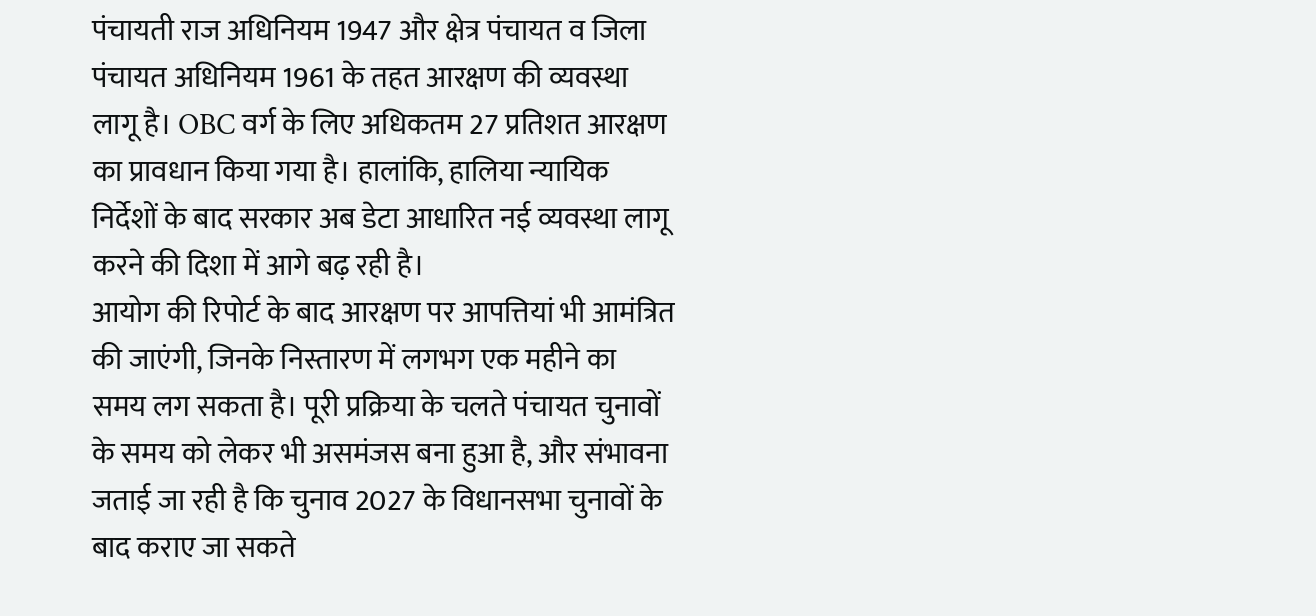पंचायती राज अधिनियम 1947 और क्षेत्र पंचायत व जिला पंचायत अधिनियम 1961 के तहत आरक्षण की व्यवस्था लागू है। OBC वर्ग के लिए अधिकतम 27 प्रतिशत आरक्षण का प्रावधान किया गया है। हालांकि, हालिया न्यायिक निर्देशों के बाद सरकार अब डेटा आधारित नई व्यवस्था लागू करने की दिशा में आगे बढ़ रही है।
आयोग की रिपोर्ट के बाद आरक्षण पर आपत्तियां भी आमंत्रित की जाएंगी, जिनके निस्तारण में लगभग एक महीने का समय लग सकता है। पूरी प्रक्रिया के चलते पंचायत चुनावों के समय को लेकर भी असमंजस बना हुआ है, और संभावना जताई जा रही है कि चुनाव 2027 के विधानसभा चुनावों के बाद कराए जा सकते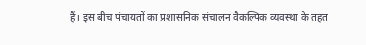हैं। इस बीच पंचायतों का प्रशासनिक संचालन वैकल्पिक व्यवस्था के तहत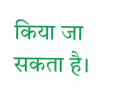किया जा सकता है।